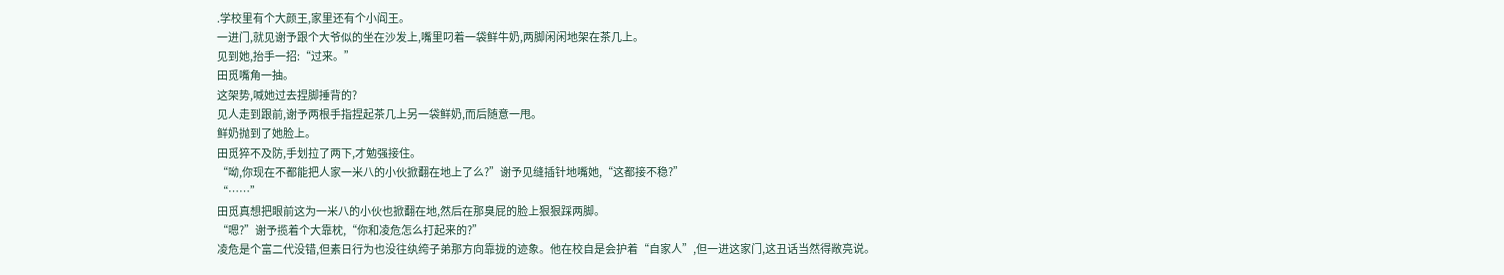.学校里有个大颜王,家里还有个小阎王。
一进门,就见谢予跟个大爷似的坐在沙发上,嘴里叼着一袋鲜牛奶,两脚闲闲地架在茶几上。
见到她,抬手一招:“过来。”
田觅嘴角一抽。
这架势,喊她过去捏脚捶背的?
见人走到跟前,谢予两根手指捏起茶几上另一袋鲜奶,而后随意一甩。
鲜奶抛到了她脸上。
田觅猝不及防,手划拉了两下,才勉强接住。
“呦,你现在不都能把人家一米八的小伙掀翻在地上了么?”谢予见缝插针地嘴她,“这都接不稳?”
“……”
田觅真想把眼前这为一米八的小伙也掀翻在地,然后在那臭屁的脸上狠狠踩两脚。
“嗯?”谢予揽着个大靠枕,“你和凌危怎么打起来的?”
凌危是个富二代没错,但素日行为也没往纨绔子弟那方向靠拢的迹象。他在校自是会护着“自家人”,但一进这家门,这丑话当然得敞亮说。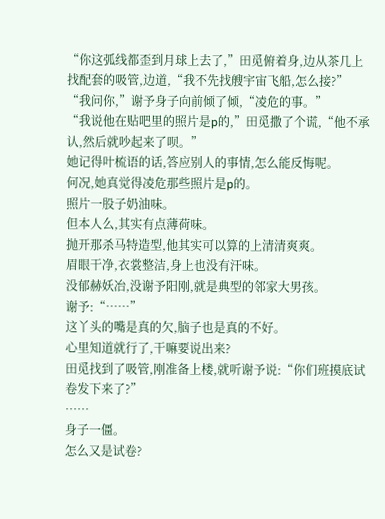“你这弧线都歪到月球上去了,”田觅俯着身,边从茶几上找配套的吸管,边道,“我不先找艘宇宙飞船,怎么接?”
“我问你,”谢予身子向前倾了倾,“凌危的事。”
“我说他在贴吧里的照片是p的,”田觅撒了个谎,“他不承认,然后就吵起来了呗。”
她记得叶梳语的话,答应别人的事情,怎么能反悔呢。
何况,她真觉得凌危那些照片是p的。
照片一股子奶油味。
但本人么,其实有点薄荷味。
抛开那杀马特造型,他其实可以算的上清清爽爽。
眉眼干净,衣裳整洁,身上也没有汗味。
没郁赫妖冶,没谢予阳刚,就是典型的邻家大男孩。
谢予:“……”
这丫头的嘴是真的欠,脑子也是真的不好。
心里知道就行了,干嘛要说出来?
田觅找到了吸管,刚准备上楼,就听谢予说:“你们班摸底试卷发下来了?”
……
身子一僵。
怎么又是试卷?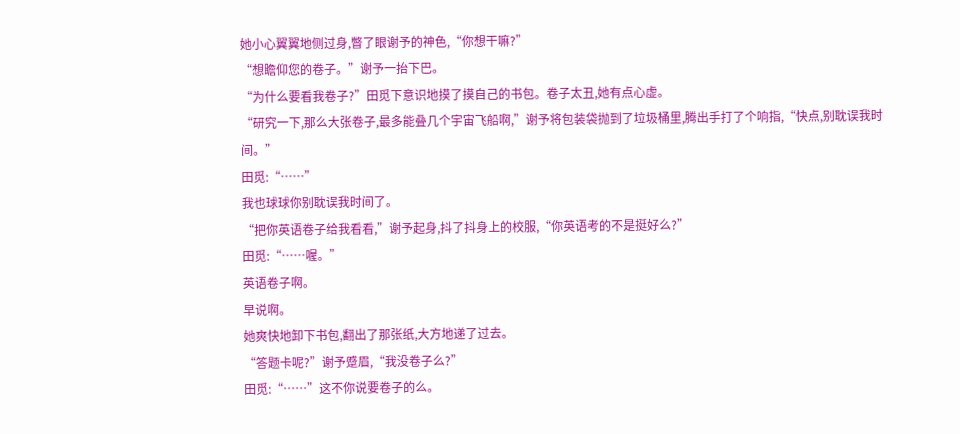她小心翼翼地侧过身,瞥了眼谢予的神色,“你想干嘛?”
“想瞻仰您的卷子。”谢予一抬下巴。
“为什么要看我卷子?”田觅下意识地摸了摸自己的书包。卷子太丑,她有点心虚。
“研究一下,那么大张卷子,最多能叠几个宇宙飞船啊,”谢予将包装袋抛到了垃圾桶里,腾出手打了个响指,“快点,别耽误我时间。”
田觅:“……”
我也球球你别耽误我时间了。
“把你英语卷子给我看看,”谢予起身,抖了抖身上的校服,“你英语考的不是挺好么?”
田觅:“……喔。”
英语卷子啊。
早说啊。
她爽快地卸下书包,翻出了那张纸,大方地递了过去。
“答题卡呢?”谢予蹙眉,“我没卷子么?”
田觅:“……”这不你说要卷子的么。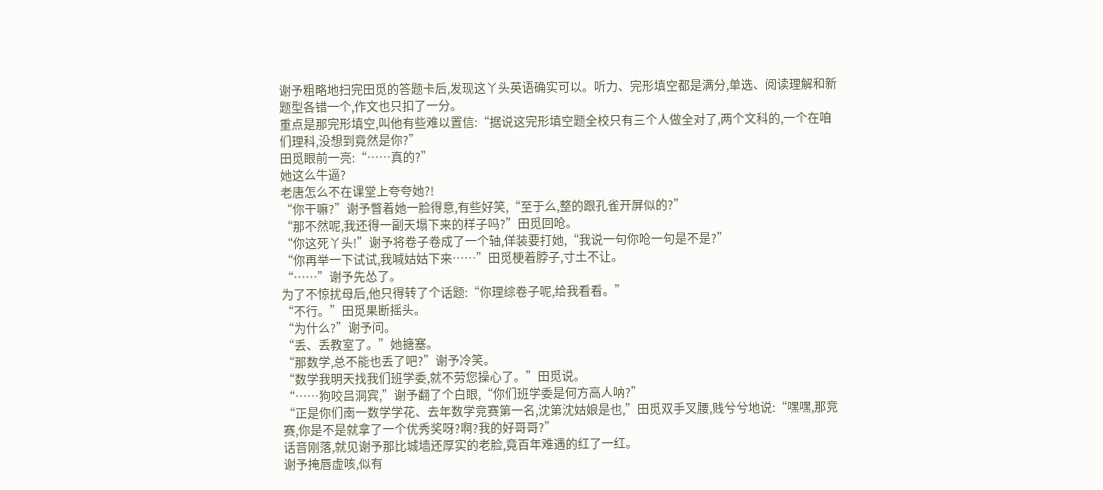谢予粗略地扫完田觅的答题卡后,发现这丫头英语确实可以。听力、完形填空都是满分,单选、阅读理解和新题型各错一个,作文也只扣了一分。
重点是那完形填空,叫他有些难以置信:“据说这完形填空题全校只有三个人做全对了,两个文科的,一个在咱们理科,没想到竟然是你?”
田觅眼前一亮:“……真的?”
她这么牛逼?
老唐怎么不在课堂上夸夸她?!
“你干嘛?”谢予瞥着她一脸得意,有些好笑,“至于么,整的跟孔雀开屏似的?”
“那不然呢,我还得一副天塌下来的样子吗?”田觅回呛。
“你这死丫头!”谢予将卷子卷成了一个轴,佯装要打她,“我说一句你呛一句是不是?”
“你再举一下试试,我喊姑姑下来……”田觅梗着脖子,寸土不让。
“……”谢予先怂了。
为了不惊扰母后,他只得转了个话题:“你理综卷子呢,给我看看。”
“不行。”田觅果断摇头。
“为什么?”谢予问。
“丢、丢教室了。”她搪塞。
“那数学,总不能也丢了吧?”谢予冷笑。
“数学我明天找我们班学委,就不劳您操心了。”田觅说。
“……狗咬吕洞宾,”谢予翻了个白眼,“你们班学委是何方高人呐?”
“正是你们南一数学学花、去年数学竞赛第一名,沈第沈姑娘是也,”田觅双手叉腰,贱兮兮地说:“嘿嘿,那竞赛,你是不是就拿了一个优秀奖呀?啊?我的好哥哥?”
话音刚落,就见谢予那比城墙还厚实的老脸,竟百年难遇的红了一红。
谢予掩唇虚咳,似有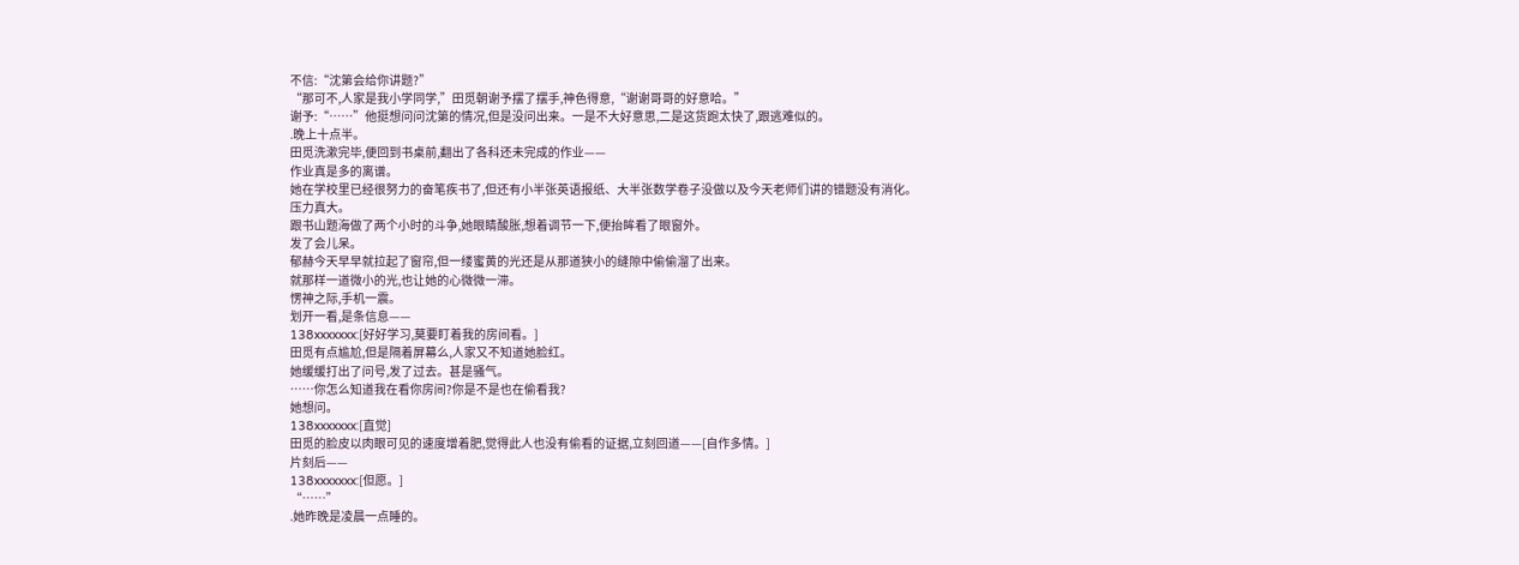不信:“沈第会给你讲题?”
“那可不,人家是我小学同学,”田觅朝谢予摆了摆手,神色得意,“谢谢哥哥的好意哈。”
谢予:“……”他挺想问问沈第的情况,但是没问出来。一是不大好意思,二是这货跑太快了,跟逃难似的。
.晚上十点半。
田觅洗漱完毕,便回到书桌前,翻出了各科还未完成的作业——
作业真是多的离谱。
她在学校里已经很努力的奋笔疾书了,但还有小半张英语报纸、大半张数学卷子没做以及今天老师们讲的错题没有消化。
压力真大。
跟书山题海做了两个小时的斗争,她眼睛酸胀,想着调节一下,便抬眸看了眼窗外。
发了会儿呆。
郁赫今天早早就拉起了窗帘,但一缕蜜黄的光还是从那道狭小的缝隙中偷偷溜了出来。
就那样一道微小的光,也让她的心微微一滞。
愣神之际,手机一震。
划开一看,是条信息——
138xxxxxxx:[好好学习,莫要盯着我的房间看。]
田觅有点尴尬,但是隔着屏幕么,人家又不知道她脸红。
她缓缓打出了问号,发了过去。甚是骚气。
……你怎么知道我在看你房间?你是不是也在偷看我?
她想问。
138xxxxxxx:[直觉]
田觅的脸皮以肉眼可见的速度增着肥,觉得此人也没有偷看的证据,立刻回道——[自作多情。]
片刻后——
138xxxxxxx:[但愿。]
“……”
.她昨晚是凌晨一点睡的。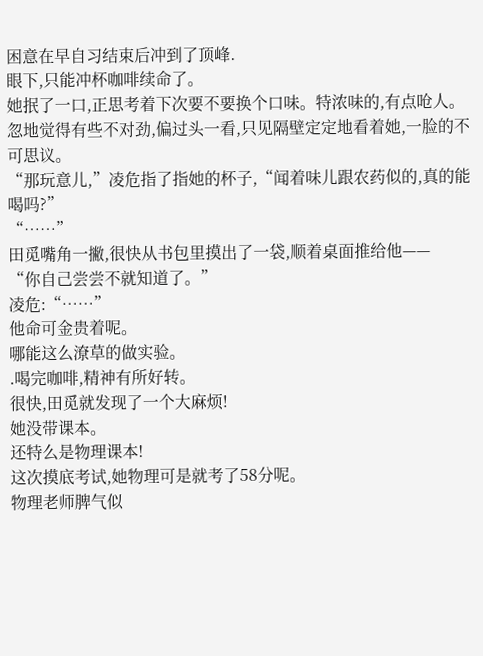困意在早自习结束后冲到了顶峰.
眼下,只能冲杯咖啡续命了。
她抿了一口,正思考着下次要不要换个口味。特浓味的,有点呛人。
忽地觉得有些不对劲,偏过头一看,只见隔壁定定地看着她,一脸的不可思议。
“那玩意儿,”凌危指了指她的杯子,“闻着味儿跟农药似的,真的能喝吗?”
“……”
田觅嘴角一撇,很快从书包里摸出了一袋,顺着桌面推给他——
“你自己尝尝不就知道了。”
凌危:“……”
他命可金贵着呢。
哪能这么潦草的做实验。
.喝完咖啡,精神有所好转。
很快,田觅就发现了一个大麻烦!
她没带课本。
还特么是物理课本!
这次摸底考试,她物理可是就考了58分呢。
物理老师脾气似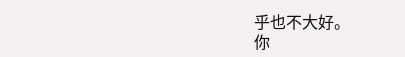乎也不大好。
你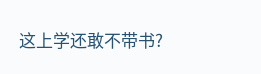这上学还敢不带书?